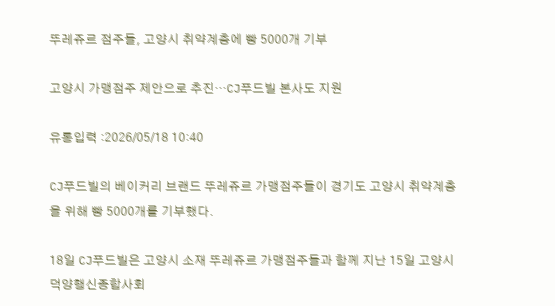뚜레쥬르 점주들, 고양시 취약계층에 빵 5000개 기부

고양시 가맹점주 제안으로 추진…CJ푸드빌 본사도 지원

유통입력 :2026/05/18 10:40

CJ푸드빌의 베이커리 브랜드 뚜레쥬르 가맹점주들이 경기도 고양시 취약계층을 위해 빵 5000개를 기부했다.

18일 CJ푸드빌은 고양시 소재 뚜레쥬르 가맹점주들과 함께 지난 15일 고양시덕양행신종합사회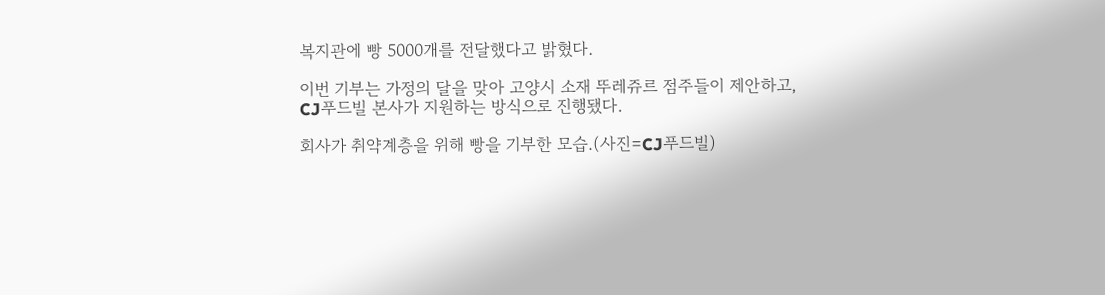복지관에 빵 5000개를 전달했다고 밝혔다.

이번 기부는 가정의 달을 맞아 고양시 소재 뚜레쥬르 점주들이 제안하고, CJ푸드빌 본사가 지원하는 방식으로 진행됐다.

회사가 취약계층을 위해 빵을 기부한 모습.(사진=CJ푸드빌)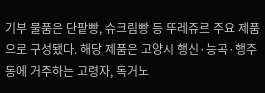기부 물품은 단팥빵, 슈크림빵 등 뚜레쥬르 주요 제품으로 구성됐다. 해당 제품은 고양시 행신·능곡·행주동에 거주하는 고령자, 독거노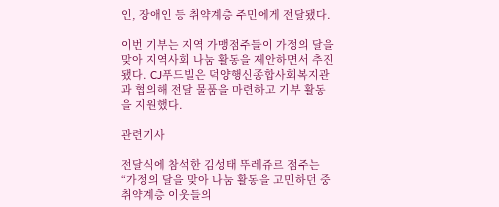인, 장애인 등 취약계층 주민에게 전달됐다.

이번 기부는 지역 가맹점주들이 가정의 달을 맞아 지역사회 나눔 활동을 제안하면서 추진됐다. CJ푸드빌은 덕양행신종합사회복지관과 협의해 전달 물품을 마련하고 기부 활동을 지원했다.

관련기사

전달식에 참석한 김성태 뚜레쥬르 점주는 “가정의 달을 맞아 나눔 활동을 고민하던 중 취약계층 이웃들의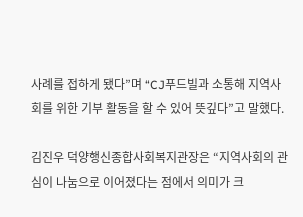사례를 접하게 됐다”며 “CJ푸드빌과 소통해 지역사회를 위한 기부 활동을 할 수 있어 뜻깊다”고 말했다.

김진우 덕양행신종합사회복지관장은 “지역사회의 관심이 나눔으로 이어졌다는 점에서 의미가 크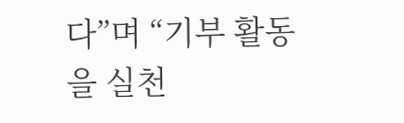다”며 “기부 활동을 실천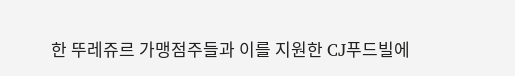한 뚜레쥬르 가맹점주들과 이를 지원한 CJ푸드빌에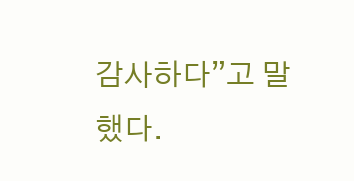감사하다”고 말했다.